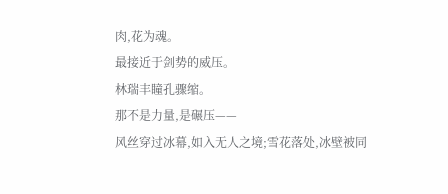肉,花为魂。
最接近于剑势的威压。
林瑞丰瞳孔骤缩。
那不是力量,是碾压——
风丝穿过冰幕,如入无人之境;雪花落处,冰壁被同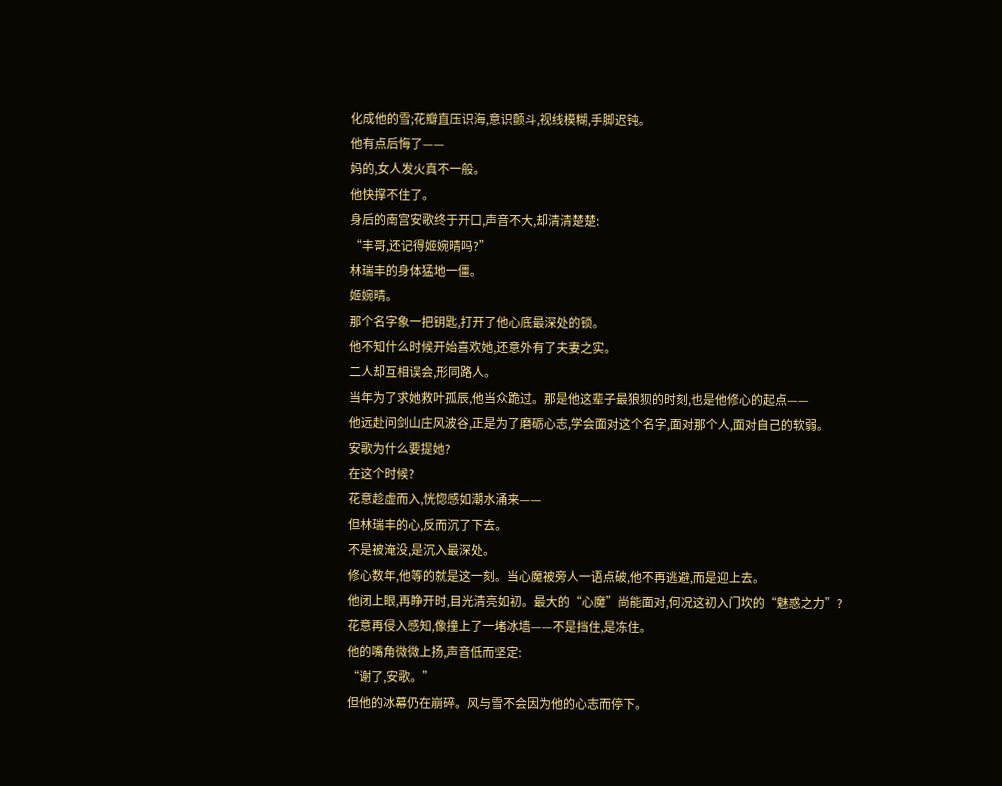化成他的雪;花瓣直压识海,意识颤斗,视线模糊,手脚迟钝。
他有点后悔了——
妈的,女人发火真不一般。
他快撑不住了。
身后的南宫安歌终于开口,声音不大,却清清楚楚:
“丰哥,还记得姬婉晴吗?”
林瑞丰的身体猛地一僵。
姬婉晴。
那个名字象一把钥匙,打开了他心底最深处的锁。
他不知什么时候开始喜欢她,还意外有了夫妻之实。
二人却互相误会,形同路人。
当年为了求她救叶孤辰,他当众跪过。那是他这辈子最狼狈的时刻,也是他修心的起点——
他远赴问剑山庄风波谷,正是为了磨砺心志,学会面对这个名字,面对那个人,面对自己的软弱。
安歌为什么要提她?
在这个时候?
花意趁虚而入,恍惚感如潮水涌来——
但林瑞丰的心,反而沉了下去。
不是被淹没,是沉入最深处。
修心数年,他等的就是这一刻。当心魔被旁人一语点破,他不再逃避,而是迎上去。
他闭上眼,再睁开时,目光清亮如初。最大的“心魔”尚能面对,何况这初入门坎的“魅惑之力”?
花意再侵入感知,像撞上了一堵冰墙——不是挡住,是冻住。
他的嘴角微微上扬,声音低而坚定:
“谢了,安歌。”
但他的冰幕仍在崩碎。风与雪不会因为他的心志而停下。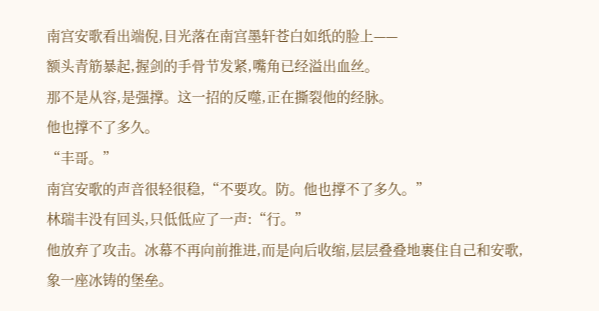南宫安歌看出端倪,目光落在南宫墨轩苍白如纸的脸上——
额头青筋暴起,握剑的手骨节发紧,嘴角已经溢出血丝。
那不是从容,是强撑。这一招的反噬,正在撕裂他的经脉。
他也撑不了多久。
“丰哥。”
南宫安歌的声音很轻很稳,“不要攻。防。他也撑不了多久。”
林瑞丰没有回头,只低低应了一声:“行。”
他放弃了攻击。冰幕不再向前推进,而是向后收缩,层层叠叠地裹住自己和安歌,象一座冰铸的堡垒。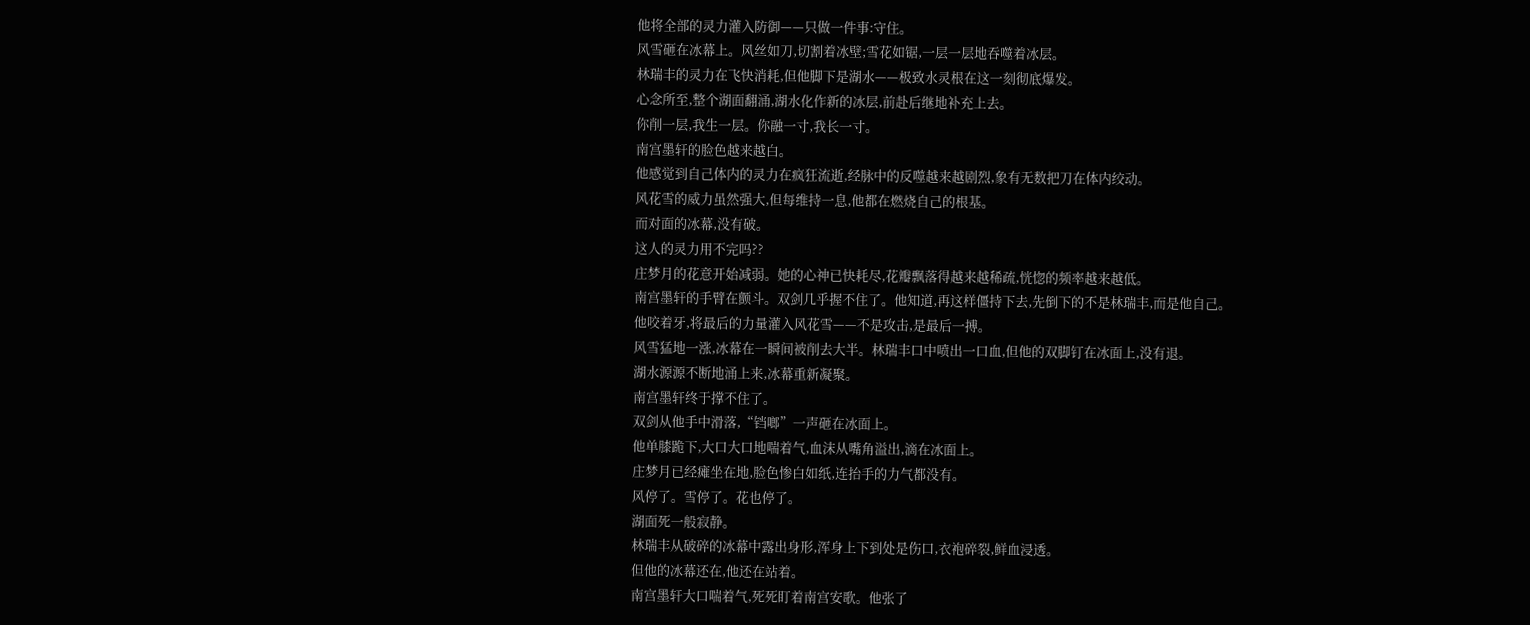他将全部的灵力灌入防御——只做一件事:守住。
风雪砸在冰幕上。风丝如刀,切割着冰壁;雪花如锯,一层一层地吞噬着冰层。
林瑞丰的灵力在飞快消耗,但他脚下是湖水——极致水灵根在这一刻彻底爆发。
心念所至,整个湖面翻涌,湖水化作新的冰层,前赴后继地补充上去。
你削一层,我生一层。你融一寸,我长一寸。
南宫墨轩的脸色越来越白。
他感觉到自己体内的灵力在疯狂流逝,经脉中的反噬越来越剧烈,象有无数把刀在体内绞动。
风花雪的威力虽然强大,但每维持一息,他都在燃烧自己的根基。
而对面的冰幕,没有破。
这人的灵力用不完吗??
庄梦月的花意开始减弱。她的心神已快耗尽,花瓣飘落得越来越稀疏,恍惚的频率越来越低。
南宫墨轩的手臂在颤斗。双剑几乎握不住了。他知道,再这样僵持下去,先倒下的不是林瑞丰,而是他自己。
他咬着牙,将最后的力量灌入风花雪——不是攻击,是最后一搏。
风雪猛地一涨,冰幕在一瞬间被削去大半。林瑞丰口中喷出一口血,但他的双脚钉在冰面上,没有退。
湖水源源不断地涌上来,冰幕重新凝聚。
南宫墨轩终于撑不住了。
双剑从他手中滑落,“铛啷”一声砸在冰面上。
他单膝跪下,大口大口地喘着气,血沫从嘴角溢出,滴在冰面上。
庄梦月已经瘫坐在地,脸色惨白如纸,连抬手的力气都没有。
风停了。雪停了。花也停了。
湖面死一般寂静。
林瑞丰从破碎的冰幕中露出身形,浑身上下到处是伤口,衣袍碎裂,鲜血浸透。
但他的冰幕还在,他还在站着。
南宫墨轩大口喘着气,死死盯着南宫安歌。他张了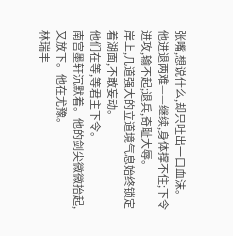张嘴,想说什么,却只吐出一口血沫。
他进退两难——继续,身体撑不住;下令进攻,输不起;退兵,奇耻大辱。
岸上,几道强大的立道境气息始终锁定着湖面,不敢妄动。
他们在等,等君主下令。
南宫墨轩沉默着。他的剑尖微微抬起,又放下。他在尤豫。
林瑞丰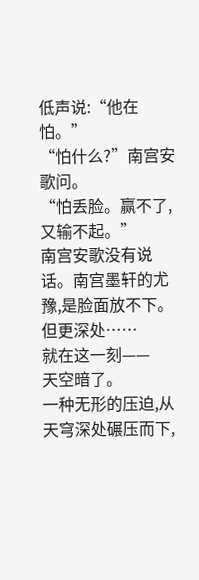低声说:“他在怕。”
“怕什么?”南宫安歌问。
“怕丢脸。赢不了,又输不起。”
南宫安歌没有说话。南宫墨轩的尤豫,是脸面放不下。但更深处……
就在这一刻——
天空暗了。
一种无形的压迫,从天穹深处碾压而下,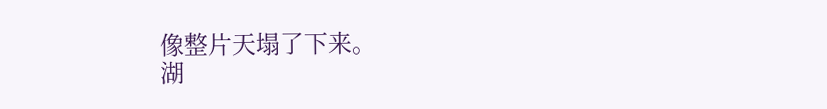像整片天塌了下来。
湖